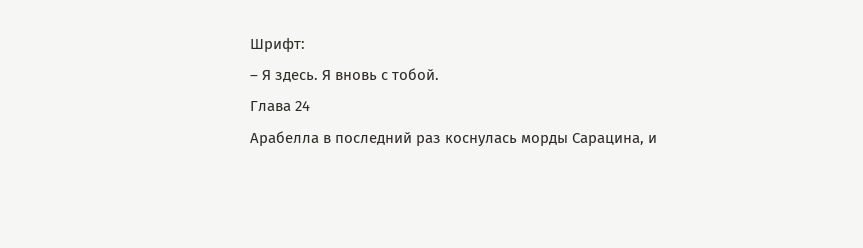Шрифт:
– Я здесь. Я вновь с тобой.
Глава 24
Арабелла в последний раз коснулась морды Сарацина, и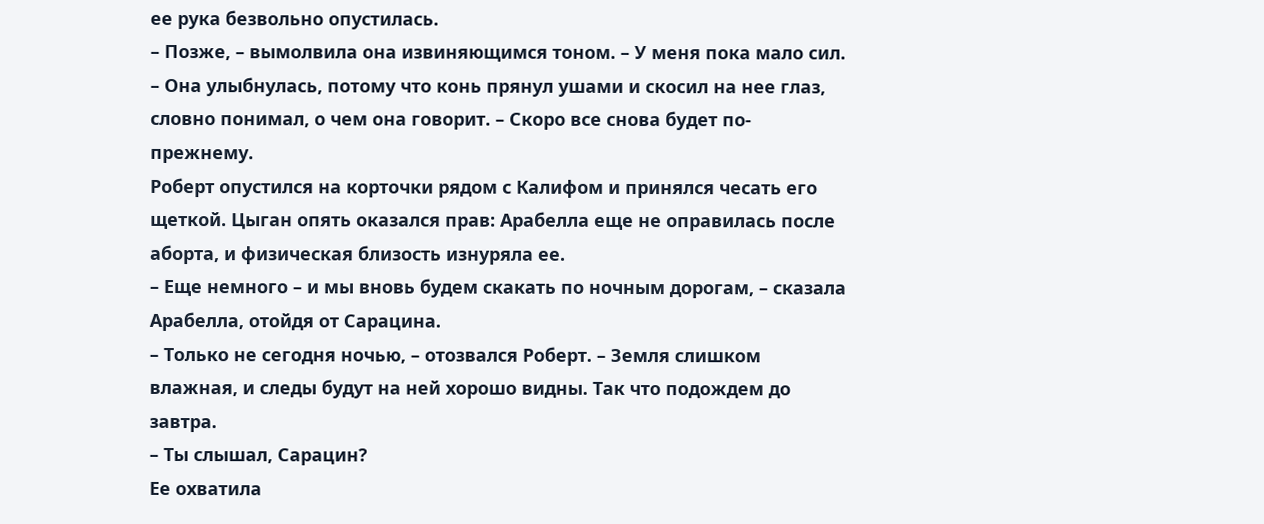ее рука безвольно опустилась.
– Позже, – вымолвила она извиняющимся тоном. – У меня пока мало сил. – Она улыбнулась, потому что конь прянул ушами и скосил на нее глаз, словно понимал, о чем она говорит. – Скоро все снова будет по-прежнему.
Роберт опустился на корточки рядом с Калифом и принялся чесать его щеткой. Цыган опять оказался прав: Арабелла еще не оправилась после аборта, и физическая близость изнуряла ее.
– Еще немного – и мы вновь будем скакать по ночным дорогам, – сказала Арабелла, отойдя от Сарацина.
– Только не сегодня ночью, – отозвался Роберт. – Земля слишком влажная, и следы будут на ней хорошо видны. Так что подождем до завтра.
– Ты слышал, Сарацин?
Ее охватила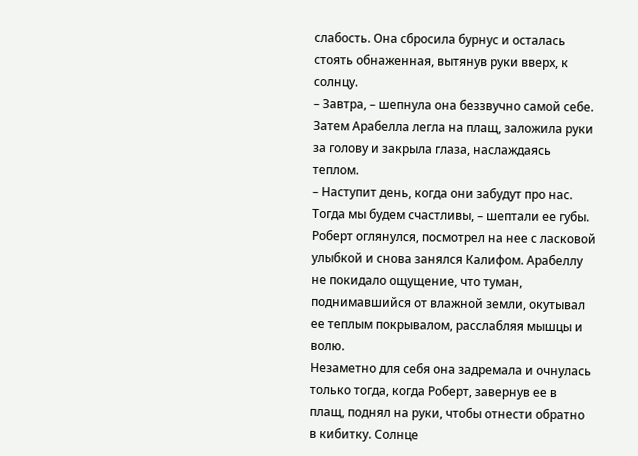слабость. Она сбросила бурнус и осталась стоять обнаженная, вытянув руки вверх, к солнцу.
– Завтра, – шепнула она беззвучно самой себе.
Затем Арабелла легла на плащ, заложила руки за голову и закрыла глаза, наслаждаясь теплом.
– Наступит день, когда они забудут про нас. Тогда мы будем счастливы, – шептали ее губы.
Роберт оглянулся, посмотрел на нее с ласковой улыбкой и снова занялся Калифом. Арабеллу не покидало ощущение, что туман, поднимавшийся от влажной земли, окутывал ее теплым покрывалом, расслабляя мышцы и волю.
Незаметно для себя она задремала и очнулась только тогда, когда Роберт, завернув ее в плащ, поднял на руки, чтобы отнести обратно в кибитку. Солнце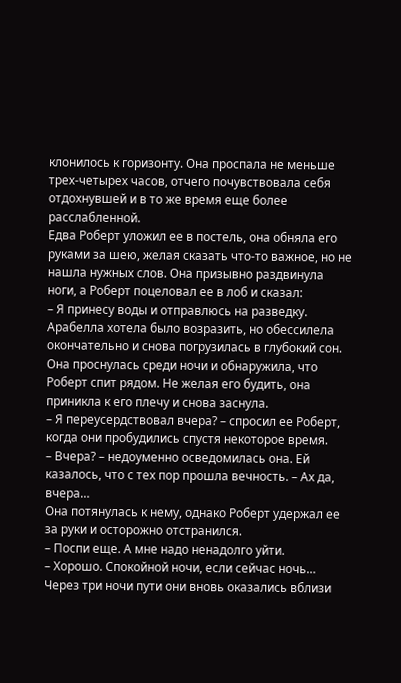клонилось к горизонту. Она проспала не меньше трех-четырех часов, отчего почувствовала себя отдохнувшей и в то же время еще более расслабленной.
Едва Роберт уложил ее в постель, она обняла его руками за шею, желая сказать что-то важное, но не нашла нужных слов. Она призывно раздвинула ноги, а Роберт поцеловал ее в лоб и сказал:
– Я принесу воды и отправлюсь на разведку.
Арабелла хотела было возразить, но обессилела окончательно и снова погрузилась в глубокий сон. Она проснулась среди ночи и обнаружила, что Роберт спит рядом. Не желая его будить, она приникла к его плечу и снова заснула.
– Я переусердствовал вчера? – спросил ее Роберт, когда они пробудились спустя некоторое время.
– Вчера? – недоуменно осведомилась она. Ей казалось, что с тех пор прошла вечность. – Ах да, вчера…
Она потянулась к нему, однако Роберт удержал ее за руки и осторожно отстранился.
– Поспи еще. А мне надо ненадолго уйти.
– Хорошо. Спокойной ночи, если сейчас ночь…
Через три ночи пути они вновь оказались вблизи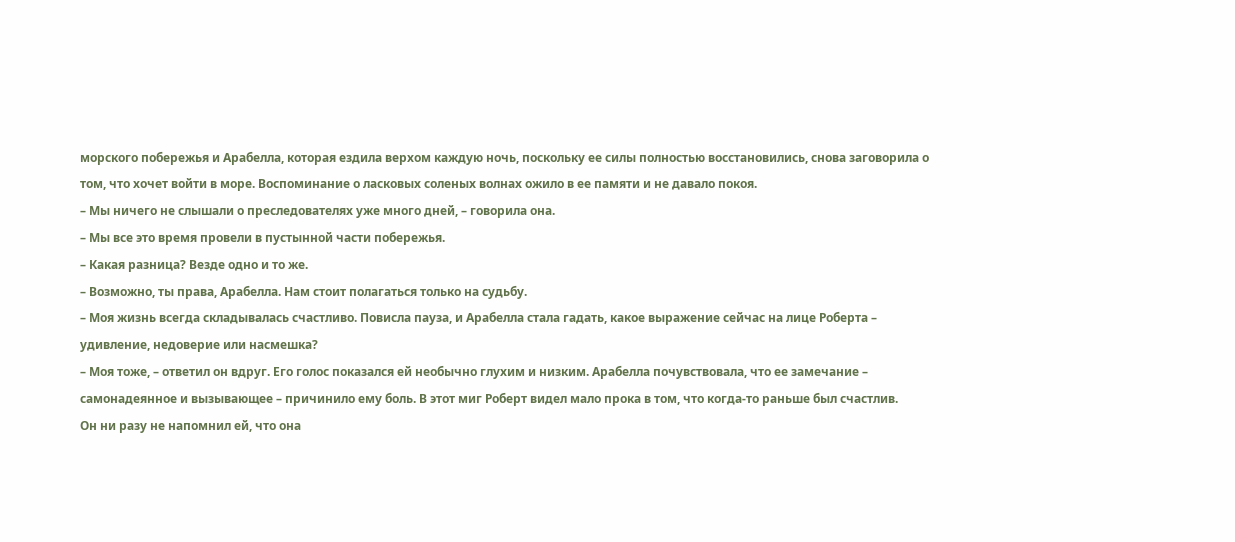морского побережья и Арабелла, которая ездила верхом каждую ночь, поскольку ее силы полностью восстановились, снова заговорила о том, что хочет войти в море. Воспоминание о ласковых соленых волнах ожило в ее памяти и не давало покоя.
– Мы ничего не слышали о преследователях уже много дней, – говорила она.
– Мы все это время провели в пустынной части побережья.
– Какая разница? Везде одно и то же.
– Возможно, ты права, Арабелла. Нам стоит полагаться только на судьбу.
– Моя жизнь всегда складывалась счастливо. Повисла пауза, и Арабелла стала гадать, какое выражение сейчас на лице Роберта – удивление, недоверие или насмешка?
– Моя тоже, – ответил он вдруг. Его голос показался ей необычно глухим и низким. Арабелла почувствовала, что ее замечание – самонадеянное и вызывающее – причинило ему боль. В этот миг Роберт видел мало прока в том, что когда-то раньше был счастлив.
Он ни разу не напомнил ей, что она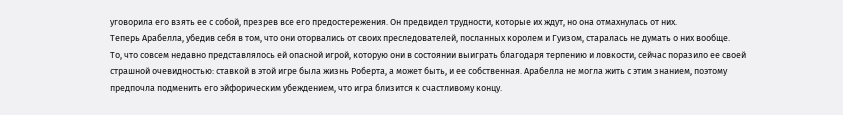уговорила его взять ее с собой, презрев все его предостережения. Он предвидел трудности, которые их ждут, но она отмахнулась от них.
Теперь Арабелла, убедив себя в том, что они оторвались от своих преследователей, посланных королем и Гуизом, старалась не думать о них вообще.
То, что совсем недавно представлялось ей опасной игрой, которую они в состоянии выиграть благодаря терпению и ловкости, сейчас поразило ее своей страшной очевидностью: ставкой в этой игре была жизнь Роберта, а может быть, и ее собственная. Арабелла не могла жить с этим знанием, поэтому предпочла подменить его эйфорическим убеждением, что игра близится к счастливому концу.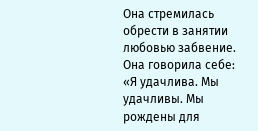Она стремилась обрести в занятии любовью забвение.
Она говорила себе: «Я удачлива. Мы удачливы. Мы рождены для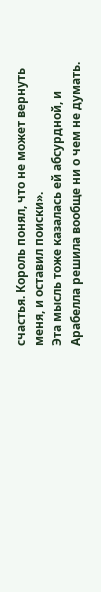счастья. Король понял, что не может вернуть меня, и оставил поиски».
Эта мысль тоже казалась ей абсурдной, и Арабелла решила вообще ни о чем не думать.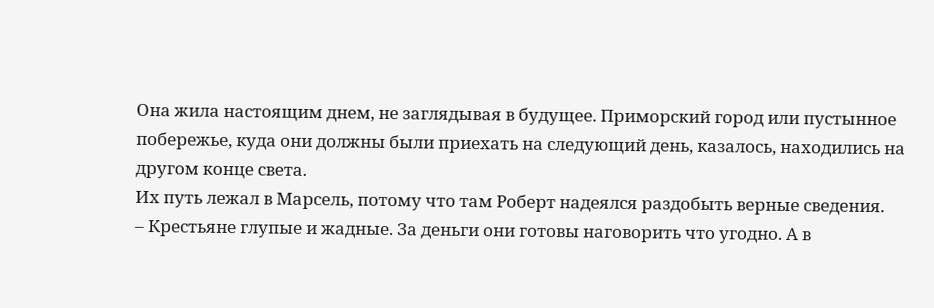Она жила настоящим днем, не заглядывая в будущее. Приморский город или пустынное побережье, куда они должны были приехать на следующий день, казалось, находились на другом конце света.
Их путь лежал в Марсель, потому что там Роберт надеялся раздобыть верные сведения.
– Крестьяне глупые и жадные. За деньги они готовы наговорить что угодно. А в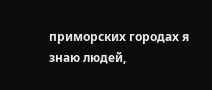приморских городах я знаю людей,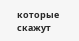которые скажут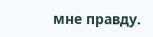мне правду.